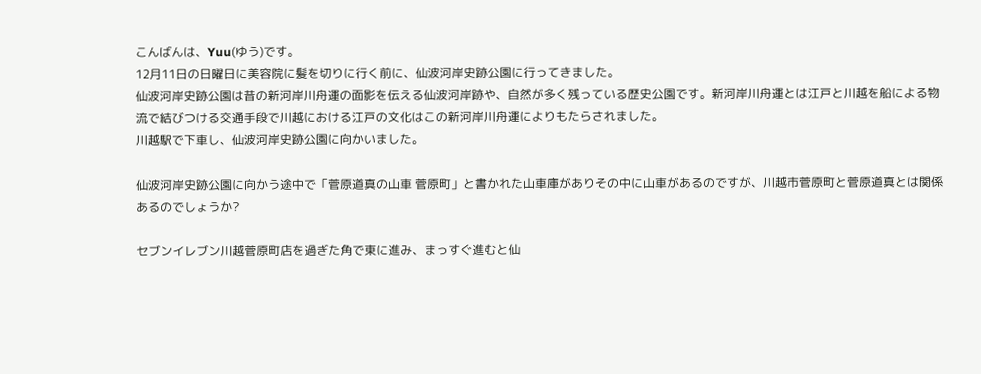こんばんは、Yuu(ゆう)です。
12月11日の日曜日に美容院に髪を切りに行く前に、仙波河岸史跡公園に行ってきました。
仙波河岸史跡公園は昔の新河岸川舟運の面影を伝える仙波河岸跡や、自然が多く残っている歴史公園です。新河岸川舟運とは江戸と川越を船による物流で結びつける交通手段で川越における江戸の文化はこの新河岸川舟運によりもたらされました。
川越駅で下車し、仙波河岸史跡公園に向かいました。

仙波河岸史跡公園に向かう途中で「菅原道真の山車 菅原町」と書かれた山車庫がありその中に山車があるのですが、川越市菅原町と菅原道真とは関係あるのでしょうか?

セブンイレブン川越菅原町店を過ぎた角で東に進み、まっすぐ進むと仙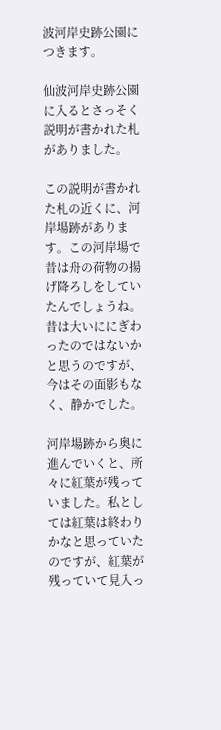波河岸史跡公園につきます。

仙波河岸史跡公園に入るとさっそく説明が書かれた札がありました。

この説明が書かれた札の近くに、河岸場跡があります。この河岸場で昔は舟の荷物の揚げ降ろしをしていたんでしょうね。昔は大いににぎわったのではないかと思うのですが、今はその面影もなく、静かでした。

河岸場跡から奥に進んでいくと、所々に紅葉が残っていました。私としては紅葉は終わりかなと思っていたのですが、紅葉が残っていて見入っ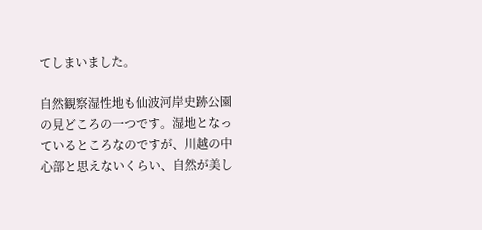てしまいました。

自然観察湿性地も仙波河岸史跡公園の見どころの一つです。湿地となっているところなのですが、川越の中心部と思えないくらい、自然が美し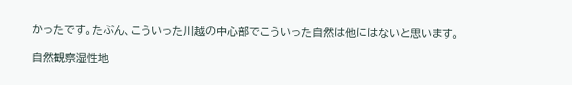かったです。たぶん、こういった川越の中心部でこういった自然は他にはないと思います。

自然観察湿性地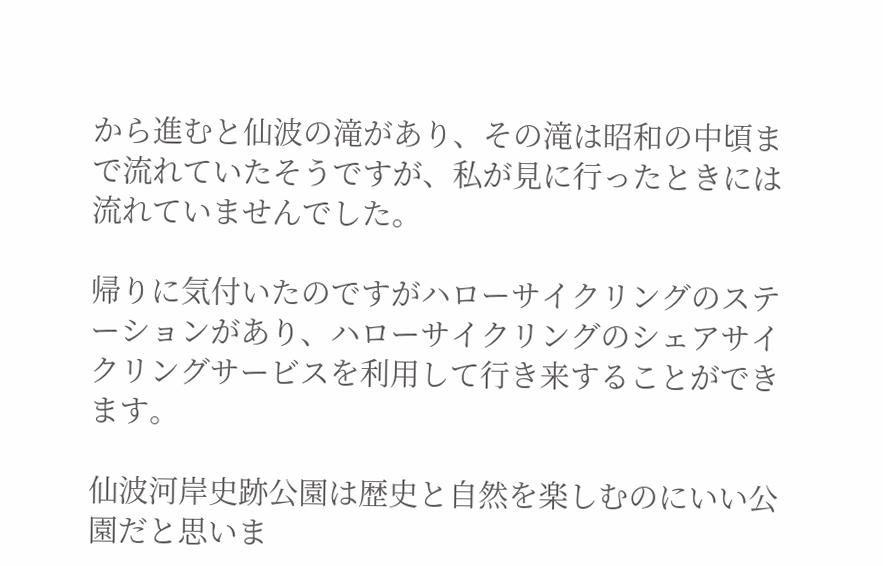から進むと仙波の滝があり、その滝は昭和の中頃まで流れていたそうですが、私が見に行ったときには流れていませんでした。

帰りに気付いたのですがハローサイクリングのステーションがあり、ハローサイクリングのシェアサイクリングサービスを利用して行き来することができます。

仙波河岸史跡公園は歴史と自然を楽しむのにいい公園だと思いま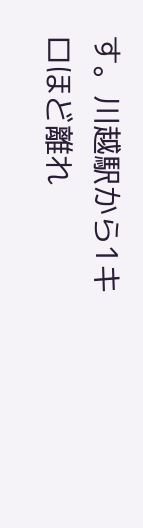す。川越駅から1キロほど離れ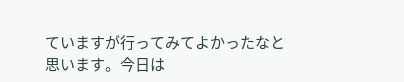ていますが行ってみてよかったなと思います。今日は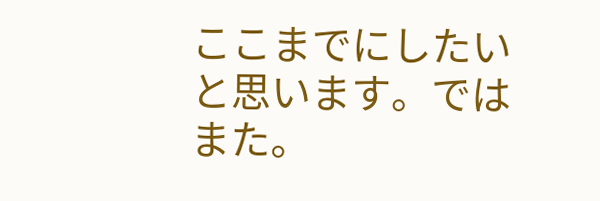ここまでにしたいと思います。ではまた。